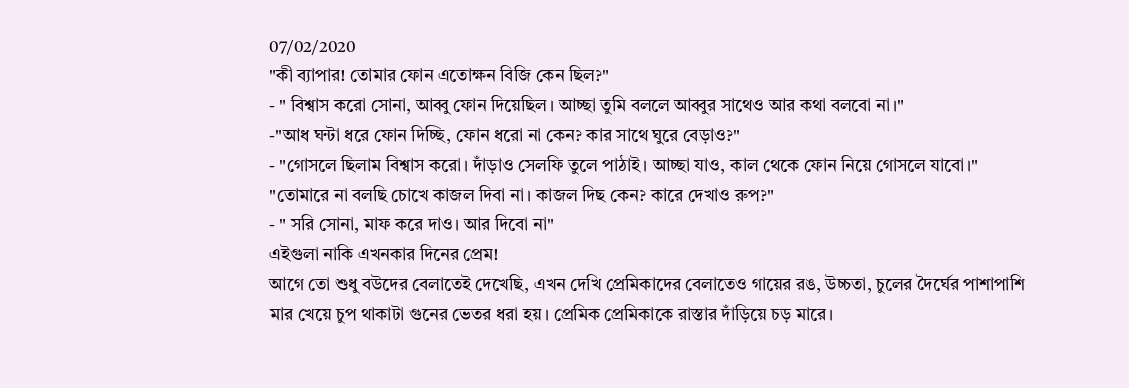07/02/2020
"কী ব্যাপার! তোমার ফোন এতোক্ষন বিজি কেন ছিল?"
- " বিশ্বাস করো সোনা, আব্বু ফোন দিয়েছিল। আচ্ছা তুমি বললে আব্বুর সাথেও আর কথা বলবো না।"
-"আধ ঘন্টা ধরে ফোন দিচ্ছি, ফোন ধরো না কেন? কার সাথে ঘুরে বেড়াও?"
- "গোসলে ছিলাম বিশ্বাস করো। দাঁড়াও সেলফি তুলে পাঠাই। আচ্ছা যাও, কাল থেকে ফোন নিয়ে গোসলে যাবো।"
"তোমারে না বলছি চোখে কাজল দিবা না। কাজল দিছ কেন? কারে দেখাও রুপ?"
- " সরি সোনা, মাফ করে দাও। আর দিবো না"
এইগুলা নাকি এখনকার দিনের প্রেম!
আগে তো শুধু বউদের বেলাতেই দেখেছি, এখন দেখি প্রেমিকাদের বেলাতেও গায়ের রঙ, উচ্চতা, চুলের দৈর্ঘের পাশাপাশি মার খেয়ে চুপ থাকাটা গুনের ভেতর ধরা হয়। প্রেমিক প্রেমিকাকে রাস্তার দাঁড়িয়ে চড় মারে।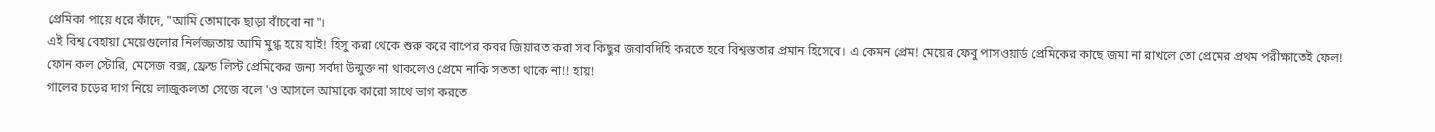প্রেমিকা পায়ে ধরে কাঁদে, "আমি তোমাকে ছাড়া বাঁচবো না"।
এই বিশ্ব বেহায়া মেয়েগুলোর নির্লজ্জতায় আমি মুগ্ধ হয়ে যাই! হিসু করা থেকে শুরু করে বাপের কবর জিয়ারত করা সব কিছুর জবাবদিহি করতে হবে বিশ্বস্ততার প্রমান হিসেবে। এ কেমন প্রেম! মেয়ের ফেবু পাসওয়ার্ড প্রেমিকের কাছে জমা না রাখলে তো প্রেমের প্রথম পরীক্ষাতেই ফেল! ফোন কল স্টোরি, মেসেজ বক্স, ফ্রেন্ড লিস্ট প্রেমিকের জন্য সর্বদা উন্মুক্ত না থাকলেও প্রেমে নাকি সততা থাকে না!! হায়!
গালের চড়ের দাগ নিয়ে লাজুকলতা সেজে বলে 'ও আসলে আমাকে কারো সাথে ভাগ করতে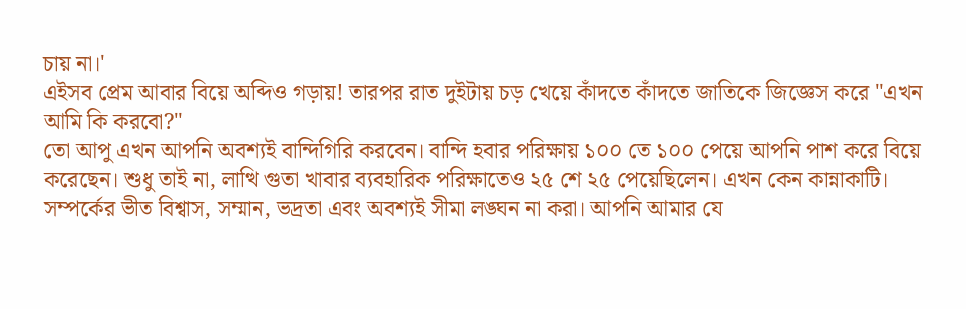চায় না।'
এইসব প্রেম আবার বিয়ে অব্দিও গড়ায়! তারপর রাত দুইটায় চড় খেয়ে কাঁদতে কাঁদতে জাতিকে জিজ্ঞেস করে "এখন আমি কি করবো?"
তো আপু এখন আপনি অবশ্যই বান্দিগিরি করবেন। বান্দি হবার পরিক্ষায় ১০০ তে ১০০ পেয়ে আপনি পাশ করে বিয়ে করেছেন। শুধু তাই না, লাত্থি গুতা খাবার ব্যবহারিক পরিক্ষাতেও ২৫ শে ২৫ পেয়েছিলেন। এখন কেন কান্নাকাটি।
সম্পর্কের ভীত বিশ্বাস, সম্মান, ভদ্রতা এবং অবশ্যই সীমা লঙ্ঘন না করা। আপনি আমার যে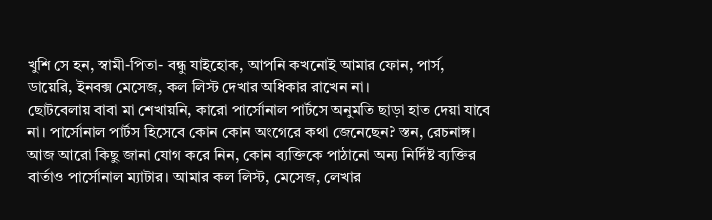খুশি সে হন, স্বামী-পিতা- বন্ধু যাইহোক, আপনি কখনোই আমার ফোন, পার্স, ডায়েরি, ইনবক্স মেসেজ, কল লিস্ট দেখার অধিকার রাখেন না।
ছোটবেলায় বাবা মা শেখায়নি, কারো পার্সোনাল পার্টসে অনুমতি ছাড়া হাত দেয়া যাবে না। পার্সোনাল পার্টস হিসেবে কোন কোন অংগেরে কথা জেনেছেন? স্তন, রেচনাঙ্গ। আজ আরো কিছু জানা যোগ করে নিন, কোন ব্যক্তিকে পাঠানো অন্য নির্দিষ্ট ব্যক্তির বার্তাও পার্সোনাল ম্যাটার। আমার কল লিস্ট, মেসেজ, লেখার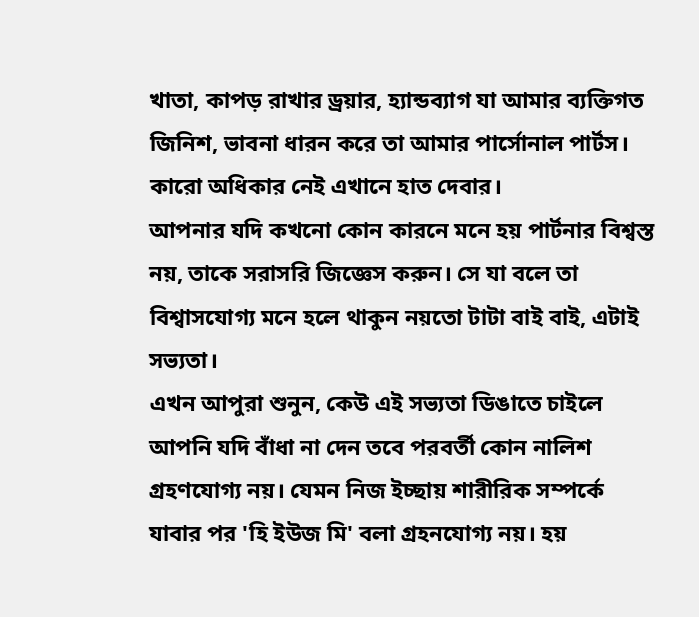খাতা, কাপড় রাখার ড্রয়ার, হ্যান্ডব্যাগ যা আমার ব্যক্তিগত জিনিশ, ভাবনা ধারন করে তা আমার পার্সোনাল পার্টস। কারো অধিকার নেই এখানে হাত দেবার।
আপনার যদি কখনো কোন কারনে মনে হয় পার্টনার বিশ্বস্ত নয়, তাকে সরাসরি জিজ্ঞেস করুন। সে যা বলে তা বিশ্বাসযোগ্য মনে হলে থাকুন নয়তো টাটা বাই বাই, এটাই সভ্যতা।
এখন আপুরা শুনুন, কেউ এই সভ্যতা ডিঙাতে চাইলে আপনি যদি বাঁধা না দেন তবে পরবর্তী কোন নালিশ গ্রহণযোগ্য নয়। যেমন নিজ ইচ্ছায় শারীরিক সম্পর্কে যাবার পর 'হি ইউজ মি' বলা গ্রহনযোগ্য নয়। হয়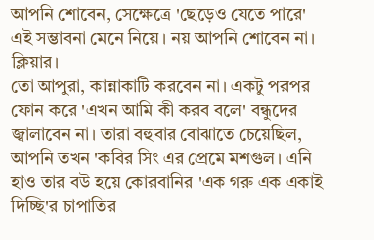আপনি শোবেন, সেক্ষেত্রে 'ছেড়েও যেতে পারে' এই সম্ভাবনা মেনে নিয়ে। নয় আপনি শোবেন না। ক্লিয়ার।
তো আপুরা, কান্নাকাটি করবেন না। একটু পরপর ফোন করে 'এখন আমি কী করব বলে' বন্ধুদের জ্বালাবেন না। তারা বহুবার বোঝাতে চেয়েছিল, আপনি তখন 'কবির সিং এর প্রেমে মশগুল। এনি হাও তার বউ হয়ে কোরবানির 'এক গরু এক একাই দিচ্ছি'র চাপাতির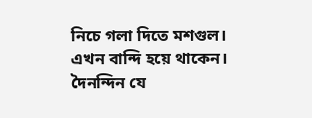নিচে গলা দিতে মশগুল। এখন বান্দি হয়ে থাকেন।
দৈনন্দিন যে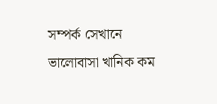সম্পর্ক সেখানে ভালোবাসা খানিক কম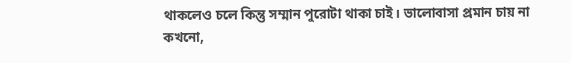থাকলেও চলে কিন্তু সম্মান পুরোটা থাকা চাই। ভালোবাসা প্রমান চায় না কখনো,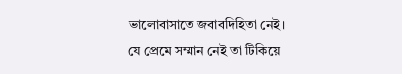ভালোবাসাতে জবাবদিহিতা নেই।
যে প্রেমে সম্মান নেই তা টিকিয়ে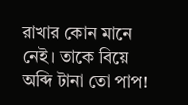রাখার কোন মানে নেই। তাকে বিয়ে অব্দি টানা তো পাপ!